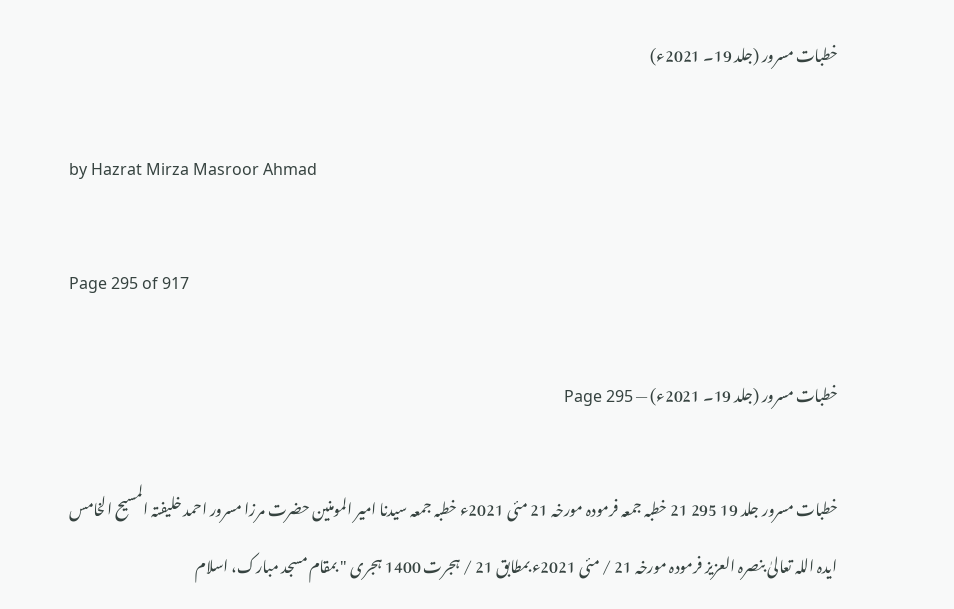خطبات مسرور (جلد 19۔ 2021ء)

by Hazrat Mirza Masroor Ahmad

Page 295 of 917

خطبات مسرور (جلد 19۔ 2021ء) — Page 295

خطبات مسرور جلد 19 295 21 خطبہ جمعہ فرمودہ مورخہ 21 مئی 2021ء خطبہ جمعہ سیدنا امیر المومنین حضرت مرزا مسرور احمد خلیفتہ المسیح الخامس ایدہ اللہ تعالیٰ بنصرہ العزیز فرمودہ مورخہ 21 / مئی 2021ء بمطابق 21 / ہجرت 1400 ہجری " بمقام مسجد مبارک، اسلام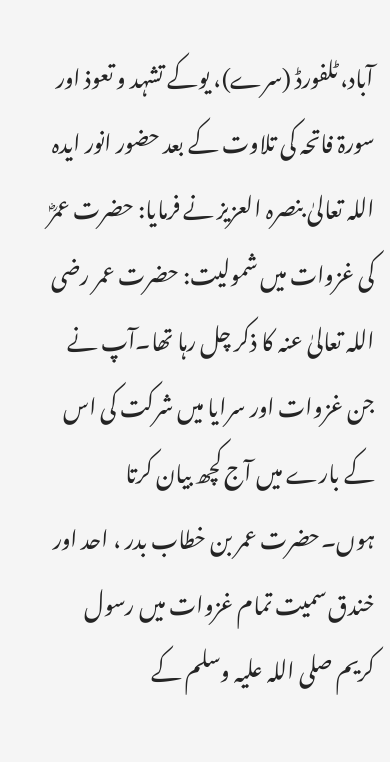آباد، ٹلفورڈ (سرے)، یوکے تشہد و تعوذ اور سورۃ فاتحہ کی تلاوت کے بعد حضور انور ایدہ اللہ تعالیٰ بنصرہ العزیز نے فرمایا: حضرت عمرؓ کی غزوات میں شمولیت: حضرت عمر رضی اللہ تعالیٰ عنہ کا ذکر چل رہا تھا۔آپ نے جن غزوات اور سرایا میں شرکت کی اس کے بارے میں آج کچھ بیان کرتا ہوں۔حضرت عمر بن خطاب بدر ، احد اور خندق سمیت تمام غزوات میں رسول کریم صلی اللہ علیہ وسلم کے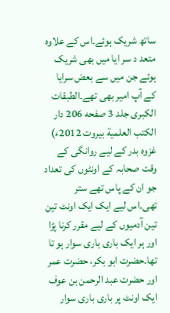ساتھ شریک ہوئے۔اس کے علاوہ متعد د سر ایا میں بھی شریک ہوئے جن میں سے بعض سرایا کے آپ امیر بھی تھے۔الطبقات الكبرى جلد 3 صفحه 206 دار الكتب العلمية بيروت 2012ء) غزوہ بدر کے لیے روانگی کے وقت صحابہ کے اونٹوں کی تعداد جو ان کے پاس تھے ستر تھی۔اس لیے ایک ایک اونٹ تین تین آدمیوں کے لیے مقرر کرنا پڑا اور ہر ایک باری باری سوار ہو تا تھا۔حضرت ابو بکر، حضرت عمر اور حضرت عبد الرحمن بن عوف ایک اونٹ پر باری باری سوار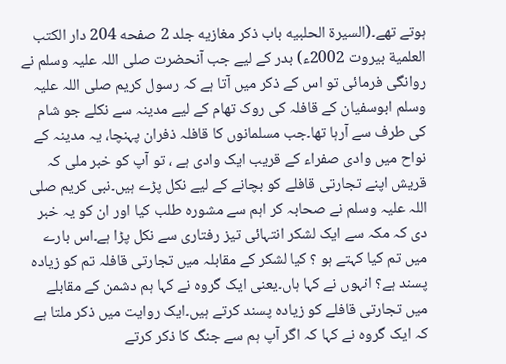ہوتے تھے۔(السيرة الحلبيه باب ذکر مغازيه جلد 2 صفحه 204 دار الكتب العلمية بيروت 2002ء) بدر کے لیے جب آنحضرت صلی اللہ علیہ وسلم نے روانگی فرمائی تو اس کے ذکر میں آتا ہے کہ رسول کریم صلی اللہ علیہ وسلم ابوسفیان کے قافلہ کی روک تھام کے لیے مدینہ سے نکلے جو شام کی طرف سے آرہا تھا۔جب مسلمانوں کا قافلہ ذفران پہنچا، یہ مدینہ کے نواح میں وادی صفراء کے قریب ایک وادی ہے ، تو آپ کو خبر ملی کہ قریش اپنے تجارتی قافلے کو بچانے کے لیے نکل پڑے ہیں۔نبی کریم صلی اللہ علیہ وسلم نے صحابہ کر اہم سے مشورہ طلب کیا اور ان کو یہ خبر دی کہ مکہ سے ایک لشکر انتہائی تیز رفتاری سے نکل پڑا ہے۔اس بارے میں تم کیا کہتے ہو ؟ کیا لشکر کے مقابلہ میں تجارتی قافلہ تم کو زیادہ پسند ہے؟ انہوں نے کہا ہاں۔یعنی ایک گروہ نے کہا ہم دشمن کے مقابلے میں تجارتی قافلے کو زیادہ پسند کرتے ہیں۔ایک روایت میں ذکر ملتا ہے کہ ایک گروہ نے کہا کہ اگر آپ ہم سے جنگ کا ذکر کرتے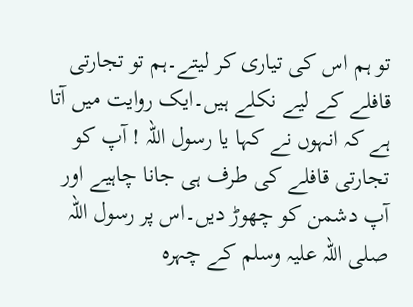تو ہم اس کی تیاری کر لیتے۔ہم تو تجارتی قافلے کے لیے نکلے ہیں۔ایک روایت میں آتا ہے کہ انہوں نے کہا یا رسول اللہ ! آپ کو تجارتی قافلے کی طرف ہی جانا چاہیے اور آپ دشمن کو چھوڑ دیں۔اس پر رسول اللہ صلی اللہ علیہ وسلم کے چہرہ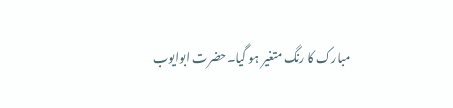مبارک کا رنگ متغیر ہو گیا۔حضرت ابوایوب